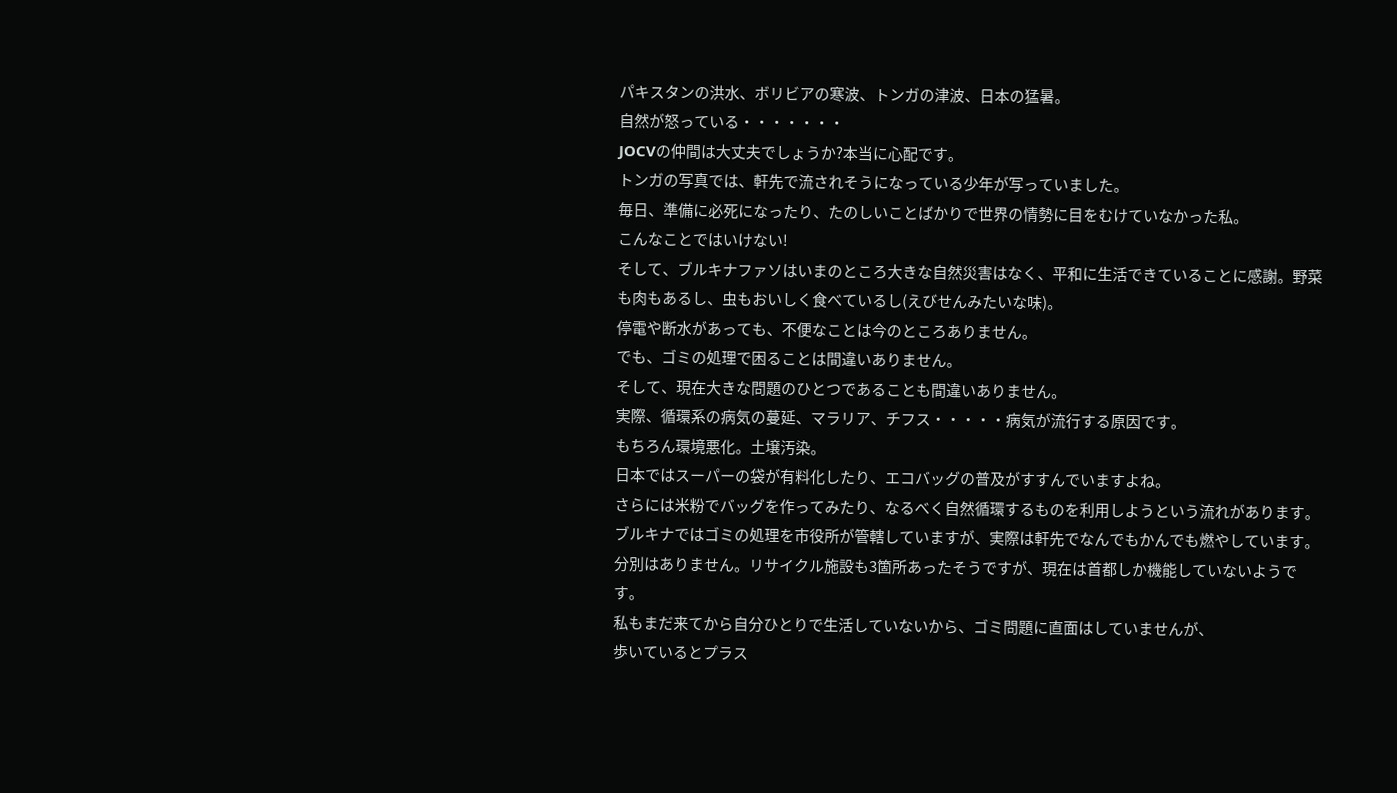パキスタンの洪水、ボリビアの寒波、トンガの津波、日本の猛暑。
自然が怒っている・・・・・・・
JOCVの仲間は大丈夫でしょうか?本当に心配です。
トンガの写真では、軒先で流されそうになっている少年が写っていました。
毎日、準備に必死になったり、たのしいことばかりで世界の情勢に目をむけていなかった私。
こんなことではいけない!
そして、ブルキナファソはいまのところ大きな自然災害はなく、平和に生活できていることに感謝。野菜も肉もあるし、虫もおいしく食べているし(えびせんみたいな味)。
停電や断水があっても、不便なことは今のところありません。
でも、ゴミの処理で困ることは間違いありません。
そして、現在大きな問題のひとつであることも間違いありません。
実際、循環系の病気の蔓延、マラリア、チフス・・・・・病気が流行する原因です。
もちろん環境悪化。土壌汚染。
日本ではスーパーの袋が有料化したり、エコバッグの普及がすすんでいますよね。
さらには米粉でバッグを作ってみたり、なるべく自然循環するものを利用しようという流れがあります。
ブルキナではゴミの処理を市役所が管轄していますが、実際は軒先でなんでもかんでも燃やしています。
分別はありません。リサイクル施設も3箇所あったそうですが、現在は首都しか機能していないようです。
私もまだ来てから自分ひとりで生活していないから、ゴミ問題に直面はしていませんが、
歩いているとプラス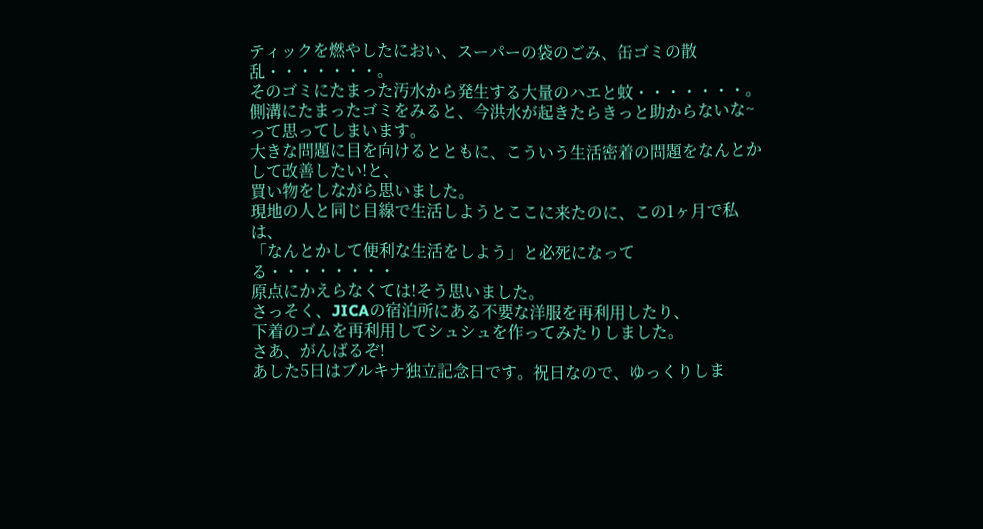ティックを燃やしたにおい、スーパーの袋のごみ、缶ゴミの散乱・・・・・・・。
そのゴミにたまった汚水から発生する大量のハエと蚊・・・・・・・。
側溝にたまったゴミをみると、今洪水が起きたらきっと助からないな~って思ってしまいます。
大きな問題に目を向けるとともに、こういう生活密着の問題をなんとかして改善したい!と、
買い物をしながら思いました。
現地の人と同じ目線で生活しようとここに来たのに、この1ヶ月で私は、
「なんとかして便利な生活をしよう」と必死になってる・・・・・・・・
原点にかえらなくては!そう思いました。
さっそく、JICAの宿泊所にある不要な洋服を再利用したり、
下着のゴムを再利用してシュシュを作ってみたりしました。
さあ、がんばるぞ!
あした5日はブルキナ独立記念日です。祝日なので、ゆっくりしま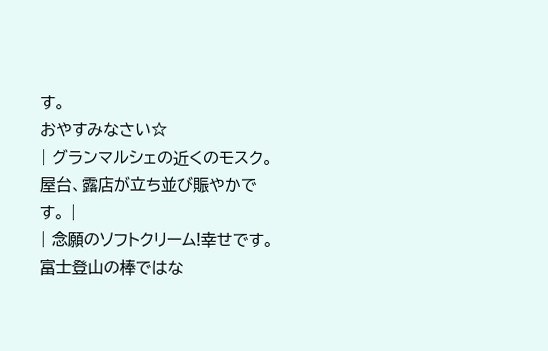す。
おやすみなさい☆
| グランマルシェの近くのモスク。 屋台、露店が立ち並び賑やかです。 |
| 念願のソフトクリーム!幸せです。 富士登山の棒ではな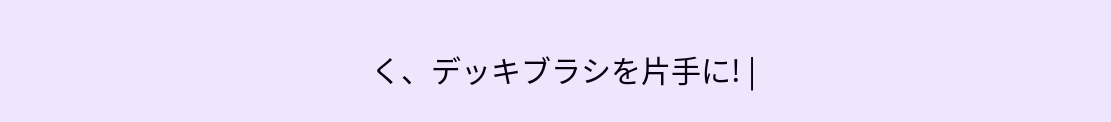く、デッキブラシを片手に! |